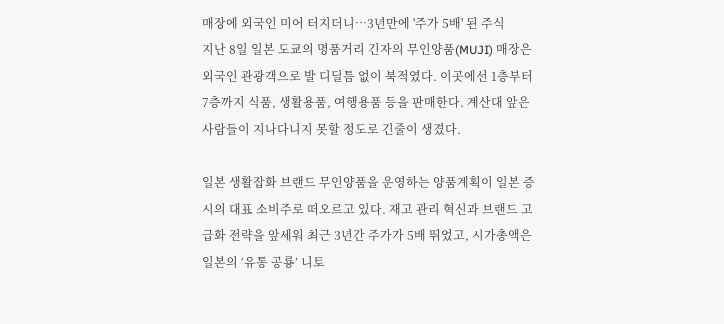매장에 외국인 미어 터지더니…3년만에 '주가 5배' 된 주식
지난 8일 일본 도쿄의 명품거리 긴자의 무인양품(MUJI) 매장은 외국인 관광객으로 발 디딜틈 없이 북적였다. 이곳에선 1층부터 7층까지 식품, 생활용품, 여행용품 등을 판매한다. 계산대 앞은 사람들이 지나다니지 못할 정도로 긴줄이 생겼다.

일본 생활잡화 브랜드 무인양품을 운영하는 양품계획이 일본 증시의 대표 소비주로 떠오르고 있다. 재고 관리 혁신과 브랜드 고급화 전략을 앞세워 최근 3년간 주가가 5배 뛰었고, 시가총액은 일본의 ‘유통 공룡’ 니토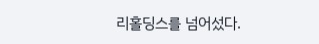리홀딩스를 넘어섰다.